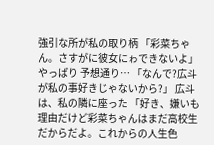強引な所が私の取り柄 「彩菜ちゃん。さすがに彼女にゎできないよ」 やっぱり 予想通り… 「なんで?広斗が私の事好きじゃないから?」 広斗は、私の隣に座った 「好き、嫌いも理由だけど彩菜ちゃんはまだ高校生だからだよ。これからの人生色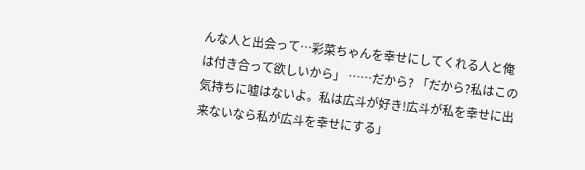んな人と出会って…彩菜ちゃんを幸せにしてくれる人と俺は付き合って欲しいから」 ……だから? 「だから?私はこの気持ちに嘘はないよ。私は広斗が好き!広斗が私を幸せに出来ないなら私が広斗を幸せにする」